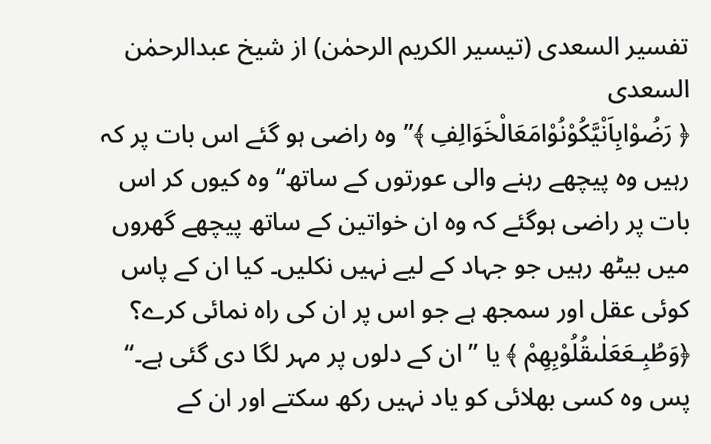تفسیر السعدی (تیسیر الکریم الرحمٰن) از شیخ عبدالرحمٰن السعدی
﴿ رَضُوْابِاَنْیَّكُوْنُوْامَعَالْخَوَالِفِ ﴾”وہ راضی ہو گئے اس بات پر کہ رہیں وہ پیچھے رہنے والی عورتوں کے ساتھ“ وہ کیوں کر اس بات پر راضی ہوگئے کہ وہ ان خواتین کے ساتھ پیچھے گھروں میں بیٹھ رہیں جو جہاد کے لیے نہیں نکلیں۔ کیا ان کے پاس کوئی عقل اور سمجھ ہے جو اس پر ان کی راہ نمائی کرے؟ ﴿وَطُبِـعَعَلٰىقُلُوْبِهِمْ ﴾ یا ”ان کے دلوں پر مہر لگا دی گئی ہے۔“ پس وہ کسی بھلائی کو یاد نہیں رکھ سکتے اور ان کے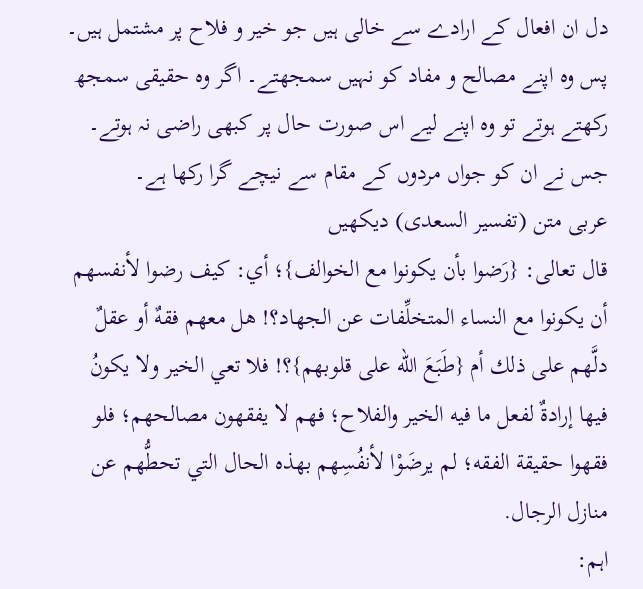دل ان افعال کے ارادے سے خالی ہیں جو خیر و فلاح پر مشتمل ہیں۔ پس وہ اپنے مصالح و مفاد کو نہیں سمجھتے۔ اگر وہ حقیقی سمجھ رکھتے ہوتے تو وہ اپنے لیے اس صورت حال پر کبھی راضی نہ ہوتے۔ جس نے ان کو جواں مردوں کے مقام سے نیچے گرا رکھا ہے۔
عربی متن (تفسیر السعدی) دیکھیں
قال تعالى: {رَضوا بأن يكونوا مع الخوالف}؛ أي: كيف رضوا لأنفسهم أن يكونوا مع النساء المتخلِّفات عن الجهاد؟! هل معهم فقهٌ أو عقلٌ دلَّهم على ذلك أم {طَبَعَ الله على قلوبهم}؟! فلا تعي الخير ولا يكونُ فيها إرادةٌ لفعل ما فيه الخير والفلاح؛ فهم لا يفقهون مصالحهم؛ فلو فقهوا حقيقة الفقه؛ لم يرضَوْا لأنفُسِهم بهذه الحال التي تحطُّهم عن منازل الرجال.
اہم: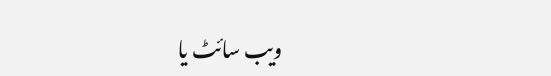ویب سائٹ یا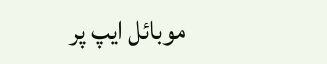موبائل ایپ پر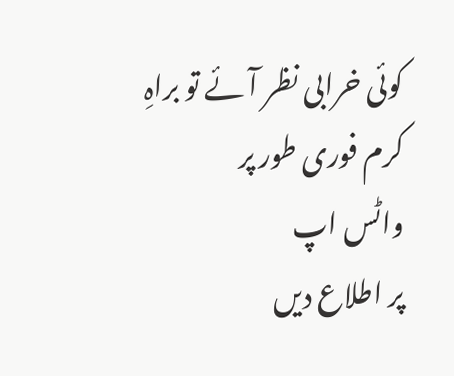کوئی خرابی نظر آئے تو براہِ کرم فوری طور پر
واٹس اپ
پر اطلاع دیں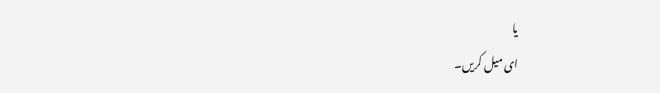یا
ای میل کریں۔